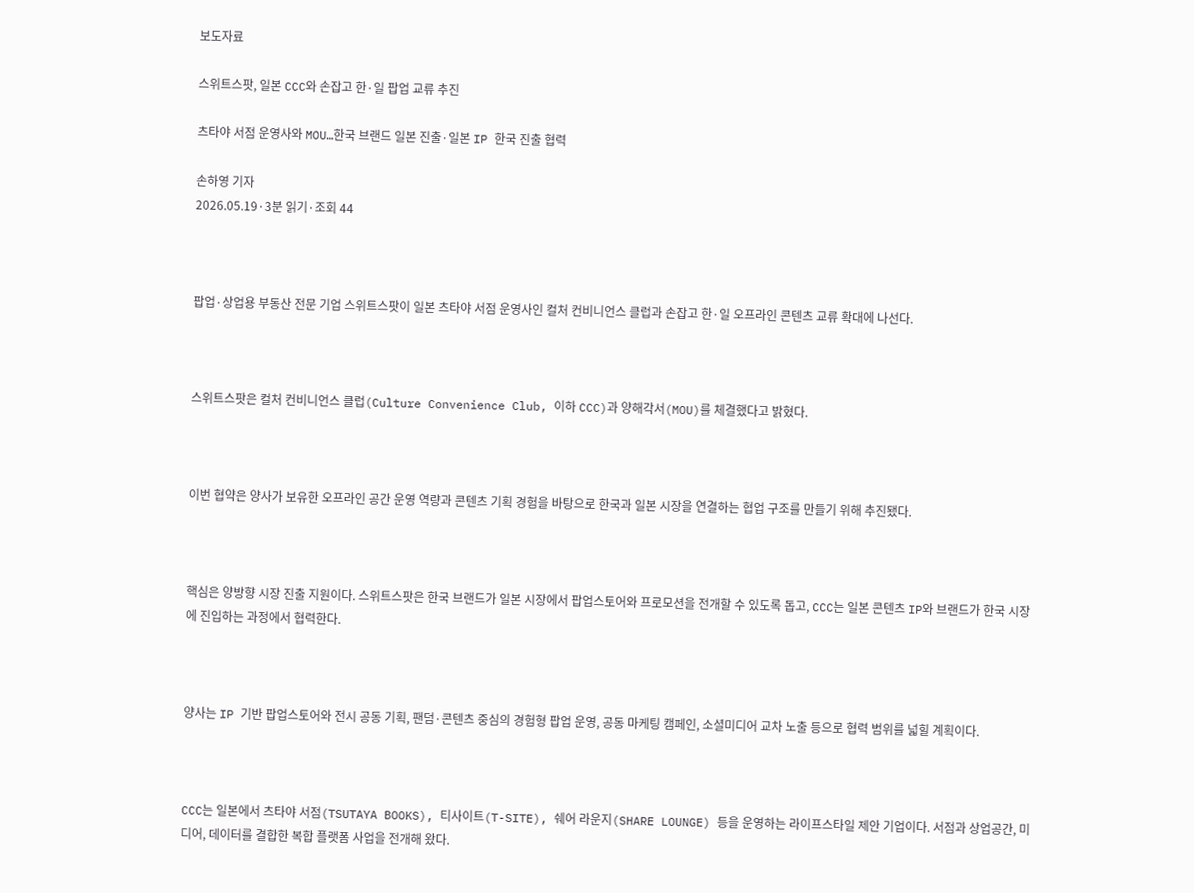보도자료

스위트스팟, 일본 CCC와 손잡고 한·일 팝업 교류 추진

츠타야 서점 운영사와 MOU…한국 브랜드 일본 진출·일본 IP 한국 진출 협력

손하영 기자
2026.05.19·3분 읽기·조회 44



팝업·상업용 부동산 전문 기업 스위트스팟이 일본 츠타야 서점 운영사인 컬처 컨비니언스 클럽과 손잡고 한·일 오프라인 콘텐츠 교류 확대에 나선다.



스위트스팟은 컬처 컨비니언스 클럽(Culture Convenience Club, 이하 CCC)과 양해각서(MOU)를 체결했다고 밝혔다.



이번 협약은 양사가 보유한 오프라인 공간 운영 역량과 콘텐츠 기획 경험을 바탕으로 한국과 일본 시장을 연결하는 협업 구조를 만들기 위해 추진됐다.



핵심은 양방향 시장 진출 지원이다. 스위트스팟은 한국 브랜드가 일본 시장에서 팝업스토어와 프로모션을 전개할 수 있도록 돕고, CCC는 일본 콘텐츠 IP와 브랜드가 한국 시장에 진입하는 과정에서 협력한다.



양사는 IP 기반 팝업스토어와 전시 공동 기획, 팬덤·콘텐츠 중심의 경험형 팝업 운영, 공동 마케팅 캠페인, 소셜미디어 교차 노출 등으로 협력 범위를 넓힐 계획이다.



CCC는 일본에서 츠타야 서점(TSUTAYA BOOKS), 티사이트(T-SITE), 쉐어 라운지(SHARE LOUNGE) 등을 운영하는 라이프스타일 제안 기업이다. 서점과 상업공간, 미디어, 데이터를 결합한 복합 플랫폼 사업을 전개해 왔다.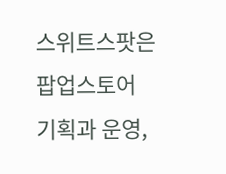스위트스팟은 팝업스토어 기획과 운영,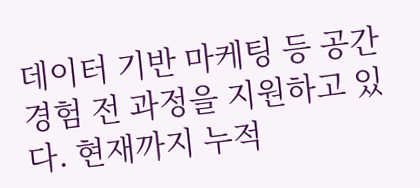데이터 기반 마케팅 등 공간 경험 전 과정을 지원하고 있다. 현재까지 누적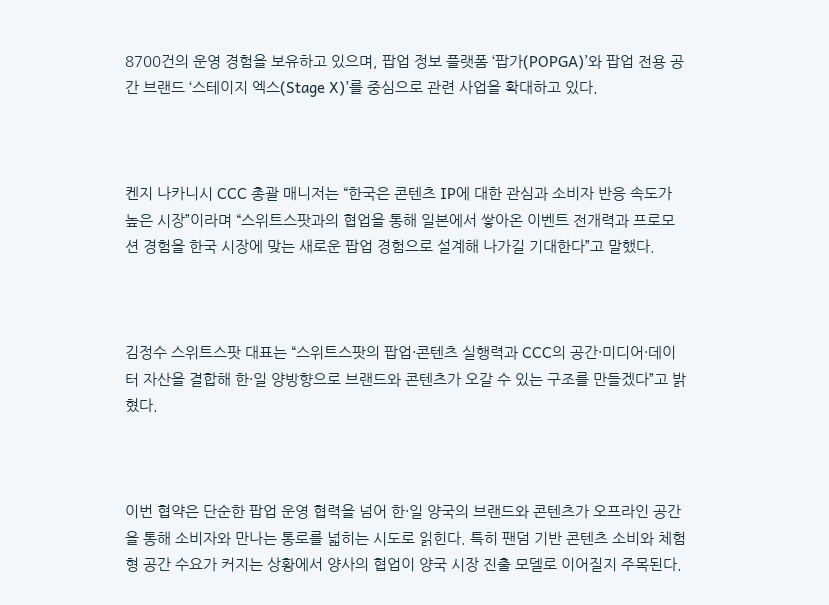8700건의 운영 경험을 보유하고 있으며, 팝업 정보 플랫폼 ‘팝가(POPGA)’와 팝업 전용 공간 브랜드 ‘스테이지 엑스(Stage X)’를 중심으로 관련 사업을 확대하고 있다.



켄지 나카니시 CCC 총괄 매니저는 “한국은 콘텐츠 IP에 대한 관심과 소비자 반응 속도가 높은 시장”이라며 “스위트스팟과의 협업을 통해 일본에서 쌓아온 이벤트 전개력과 프로모션 경험을 한국 시장에 맞는 새로운 팝업 경험으로 설계해 나가길 기대한다”고 말했다.



김정수 스위트스팟 대표는 “스위트스팟의 팝업·콘텐츠 실행력과 CCC의 공간·미디어·데이터 자산을 결합해 한·일 양방향으로 브랜드와 콘텐츠가 오갈 수 있는 구조를 만들겠다”고 밝혔다.



이번 협약은 단순한 팝업 운영 협력을 넘어 한·일 양국의 브랜드와 콘텐츠가 오프라인 공간을 통해 소비자와 만나는 통로를 넓히는 시도로 읽힌다. 특히 팬덤 기반 콘텐츠 소비와 체험형 공간 수요가 커지는 상황에서 양사의 협업이 양국 시장 진출 모델로 이어질지 주목된다.